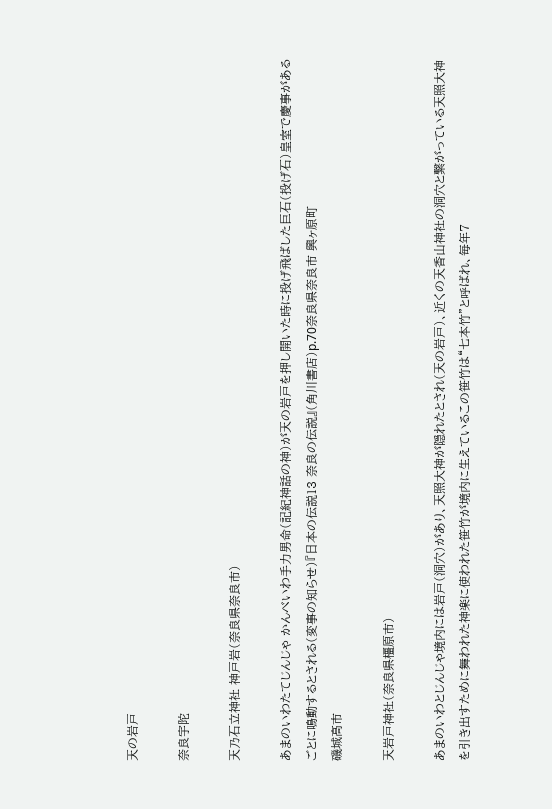天の岩戸

奈良宇陀

天乃石立神社 神戸岩(奈良県奈良市)

あまのいわたてじんじゃ かんべいわ手力男命(記紀神話の神)が天の岩戸を押し開いた時に投げ飛ばした巨石(投げ石)皇室で慶事があるごとに鳴動するとされる(変事の知らせ)『日本の伝説13 奈良の伝説』(角川書店)p.70奈良県奈良市 興ヶ原町
磯城高市

天岩戸神社(奈良県橿原市)

あまのいわとじんじゃ境内には岩戸(洞穴)があり、天照大神が隠れたとされ(天の岩戸)、近くの天香山神社の洞穴と繋がっている天照大神を引き出すために舞われた神楽に使われた笹竹が境内に生えているこの笹竹は“七本竹”と呼ばれ、毎年7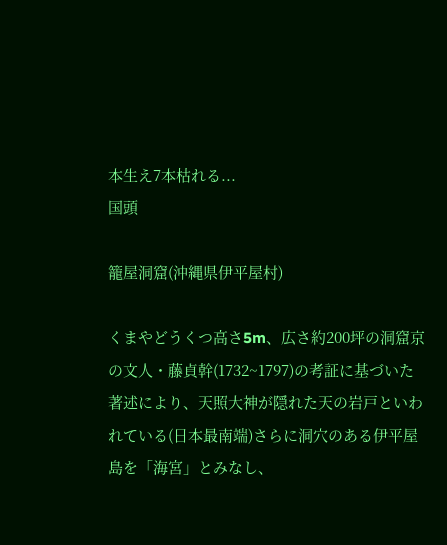本生え7本枯れる...
国頭

籠屋洞窟(沖縄県伊平屋村)

くまやどうくつ高さ5m、広さ約200坪の洞窟京の文人・藤貞幹(1732~1797)の考証に基づいた著述により、天照大神が隠れた天の岩戸といわれている(日本最南端)さらに洞穴のある伊平屋島を「海宮」とみなし、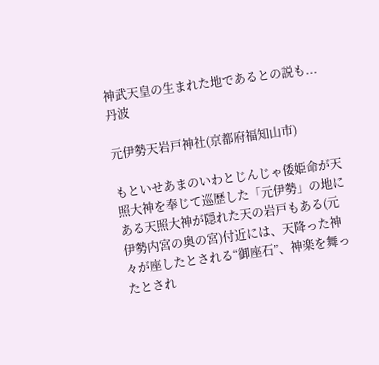神武天皇の生まれた地であるとの説も...
丹波

元伊勢天岩戸神社(京都府福知山市)

もといせあまのいわとじんじゃ倭姫命が天照大神を奉じて巡歴した「元伊勢」の地にある天照大神が隠れた天の岩戸もある(元伊勢内宮の奥の宮)付近には、天降った神々が座したとされる“御座石”、神楽を舞ったとされ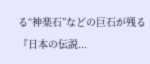る“神楽石”などの巨石が残る『日本の伝説...